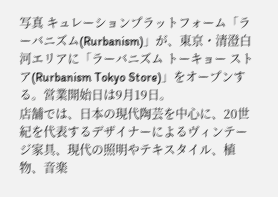写真 キュレーションプラットフォーム「ラーバニズム(Rurbanism)」が、東京・清澄白河エリアに「ラーバニズム トーキョー ストア(Rurbanism Tokyo Store)」をオープンする。営業開始日は9月19日。
店舗では、日本の現代陶芸を中心に、20世紀を代表するデザイナーによるヴィンテージ家具、現代の照明やテキスタイル、植物、音楽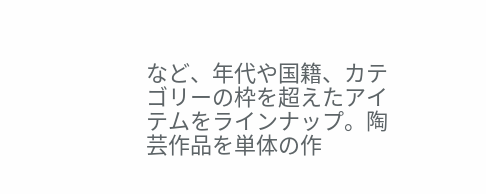など、年代や国籍、カテゴリーの枠を超えたアイテムをラインナップ。陶芸作品を単体の作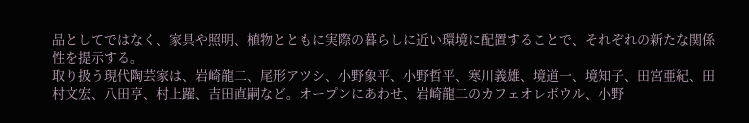品としてではなく、家具や照明、植物とともに実際の暮らしに近い環境に配置することで、それぞれの新たな関係性を提示する。
取り扱う現代陶芸家は、岩崎龍二、尾形アツシ、小野象平、小野哲平、寒川義雄、境道一、境知子、田宮亜紀、田村文宏、八田亨、村上躍、吉田直嗣など。オープンにあわせ、岩崎龍二のカフェオレボウル、小野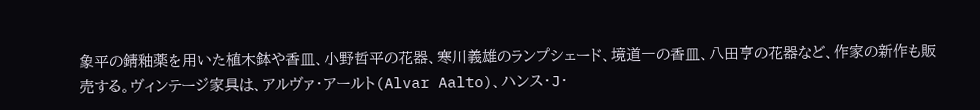象平の錆釉薬を用いた植木鉢や香皿、小野哲平の花器、寒川義雄のランプシェード、境道一の香皿、八田亨の花器など、作家の新作も販売する。ヴィンテージ家具は、アルヴァ・アールト(Alvar Aalto)、ハンス・J・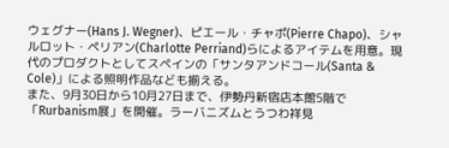ウェグナー(Hans J. Wegner)、ピエール・チャポ(Pierre Chapo)、シャルロット・ペリアン(Charlotte Perriand)らによるアイテムを用意。現代のプロダクトとしてスペインの「サンタアンドコール(Santa & Cole)」による照明作品なども揃える。
また、9月30日から10月27日まで、伊勢丹新宿店本館5階で「Rurbanism展」を開催。ラーバニズムとうつわ祥見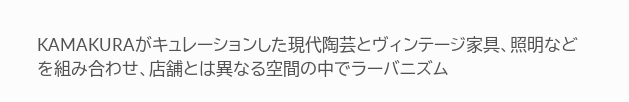KAMAKURAがキュレーションした現代陶芸とヴィンテージ家具、照明などを組み合わせ、店舗とは異なる空間の中でラーバニズム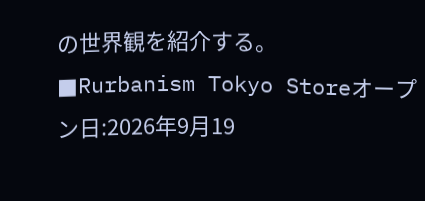の世界観を紹介する。
■Rurbanism Tokyo Storeオープン日:2026年9月19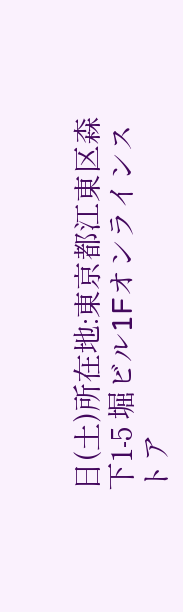日(土)所在地:東京都江東区森下1-5 堀ビル1Fオンラインストア